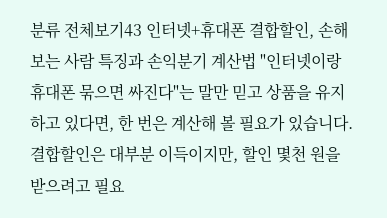분류 전체보기43 인터넷+휴대폰 결합할인, 손해 보는 사람 특징과 손익분기 계산법 "인터넷이랑 휴대폰 묶으면 싸진다"는 말만 믿고 상품을 유지하고 있다면, 한 번은 계산해 볼 필요가 있습니다. 결합할인은 대부분 이득이지만, 할인 몇천 원을 받으려고 필요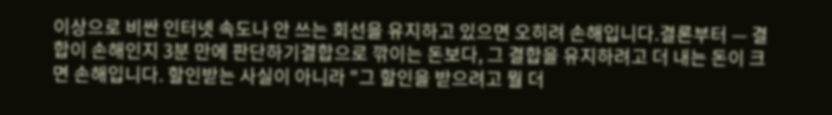이상으로 비싼 인터넷 속도나 안 쓰는 회선을 유지하고 있으면 오히려 손해입니다.결론부터 — 결합이 손해인지 3분 만에 판단하기결합으로 깎이는 돈보다, 그 결합을 유지하려고 더 내는 돈이 크면 손해입니다. 할인받는 사실이 아니라 "그 할인을 받으려고 뭘 더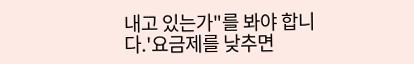내고 있는가"를 봐야 합니다.'요금제를 낮추면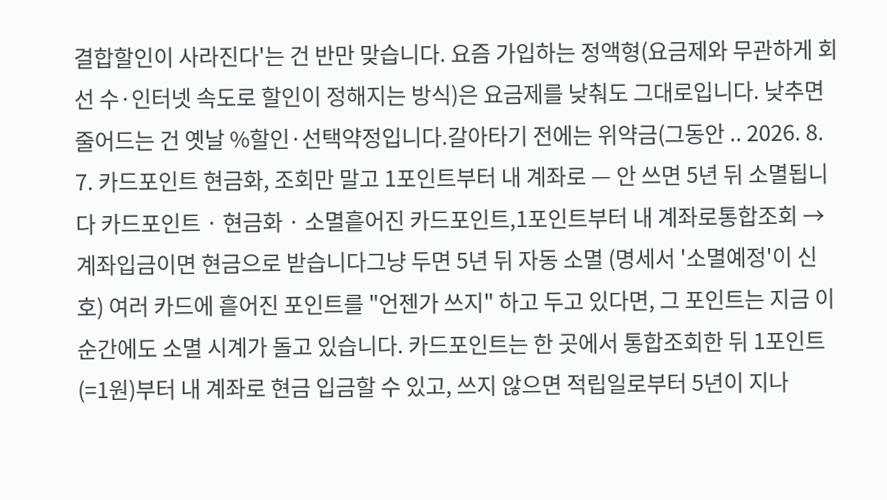결합할인이 사라진다'는 건 반만 맞습니다. 요즘 가입하는 정액형(요금제와 무관하게 회선 수·인터넷 속도로 할인이 정해지는 방식)은 요금제를 낮춰도 그대로입니다. 낮추면 줄어드는 건 옛날 %할인·선택약정입니다.갈아타기 전에는 위약금(그동안 .. 2026. 8. 7. 카드포인트 현금화, 조회만 말고 1포인트부터 내 계좌로 — 안 쓰면 5년 뒤 소멸됩니다 카드포인트 · 현금화 · 소멸흩어진 카드포인트,1포인트부터 내 계좌로통합조회 → 계좌입금이면 현금으로 받습니다그냥 두면 5년 뒤 자동 소멸 (명세서 '소멸예정'이 신호) 여러 카드에 흩어진 포인트를 "언젠가 쓰지" 하고 두고 있다면, 그 포인트는 지금 이 순간에도 소멸 시계가 돌고 있습니다. 카드포인트는 한 곳에서 통합조회한 뒤 1포인트(=1원)부터 내 계좌로 현금 입금할 수 있고, 쓰지 않으면 적립일로부터 5년이 지나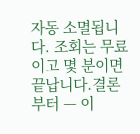자동 소멸됩니다. 조회는 무료이고 몇 분이면 끝납니다.결론부터 — 이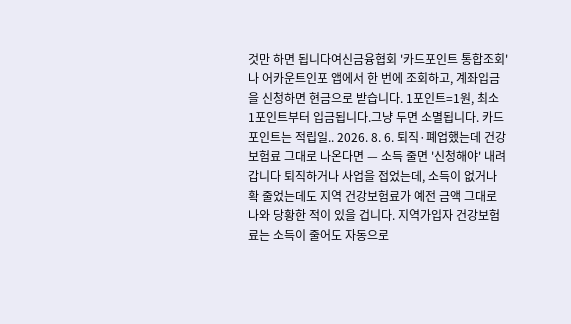것만 하면 됩니다여신금융협회 '카드포인트 통합조회'나 어카운트인포 앱에서 한 번에 조회하고, 계좌입금을 신청하면 현금으로 받습니다. 1포인트=1원, 최소 1포인트부터 입금됩니다.그냥 두면 소멸됩니다. 카드 포인트는 적립일.. 2026. 8. 6. 퇴직·폐업했는데 건강보험료 그대로 나온다면 — 소득 줄면 '신청해야' 내려갑니다 퇴직하거나 사업을 접었는데, 소득이 없거나 확 줄었는데도 지역 건강보험료가 예전 금액 그대로 나와 당황한 적이 있을 겁니다. 지역가입자 건강보험료는 소득이 줄어도 자동으로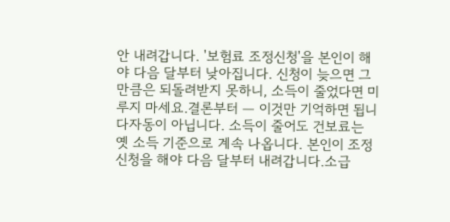안 내려갑니다. '보험료 조정신청'을 본인이 해야 다음 달부터 낮아집니다. 신청이 늦으면 그만큼은 되돌려받지 못하니, 소득이 줄었다면 미루지 마세요.결론부터 — 이것만 기억하면 됩니다자동이 아닙니다. 소득이 줄어도 건보료는 옛 소득 기준으로 계속 나옵니다. 본인이 조정신청을 해야 다음 달부터 내려갑니다.소급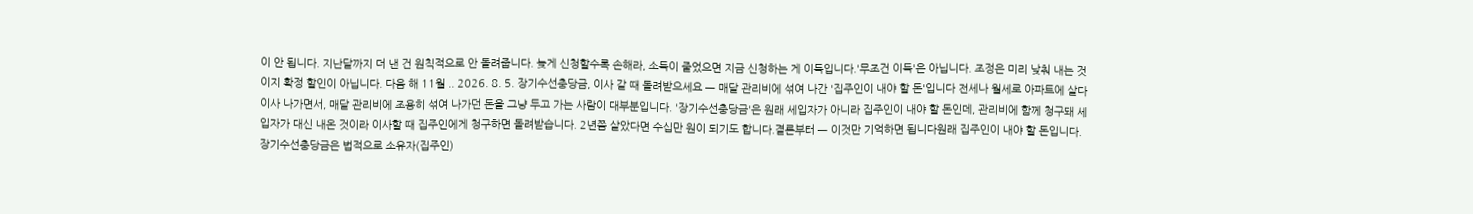이 안 됩니다. 지난달까지 더 낸 건 원칙적으로 안 돌려줍니다. 늦게 신청할수록 손해라, 소득이 줄었으면 지금 신청하는 게 이득입니다.'무조건 이득'은 아닙니다. 조정은 미리 낮춰 내는 것이지 확정 할인이 아닙니다. 다음 해 11월 .. 2026. 8. 5. 장기수선충당금, 이사 갈 때 돌려받으세요 — 매달 관리비에 섞여 나간 '집주인이 내야 할 돈'입니다 전세나 월세로 아파트에 살다 이사 나가면서, 매달 관리비에 조용히 섞여 나가던 돈을 그냥 두고 가는 사람이 대부분입니다. '장기수선충당금'은 원래 세입자가 아니라 집주인이 내야 할 돈인데, 관리비에 함께 청구돼 세입자가 대신 내온 것이라 이사할 때 집주인에게 청구하면 돌려받습니다. 2년쯤 살았다면 수십만 원이 되기도 합니다.결론부터 — 이것만 기억하면 됩니다원래 집주인이 내야 할 돈입니다. 장기수선충당금은 법적으로 소유자(집주인)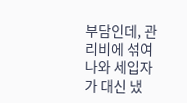부담인데, 관리비에 섞여 나와 세입자가 대신 냈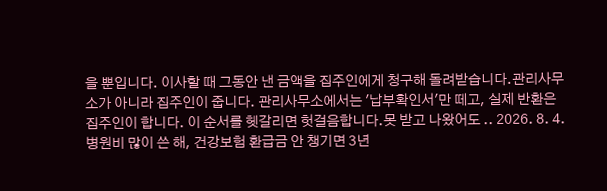을 뿐입니다. 이사할 때 그동안 낸 금액을 집주인에게 청구해 돌려받습니다.관리사무소가 아니라 집주인이 줍니다. 관리사무소에서는 '납부확인서'만 떼고, 실제 반환은 집주인이 합니다. 이 순서를 헷갈리면 헛걸음합니다.못 받고 나왔어도 .. 2026. 8. 4. 병원비 많이 쓴 해, 건강보험 환급금 안 챙기면 3년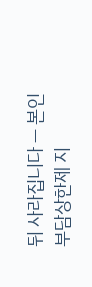뒤 사라집니다 — 본인부담상한제 지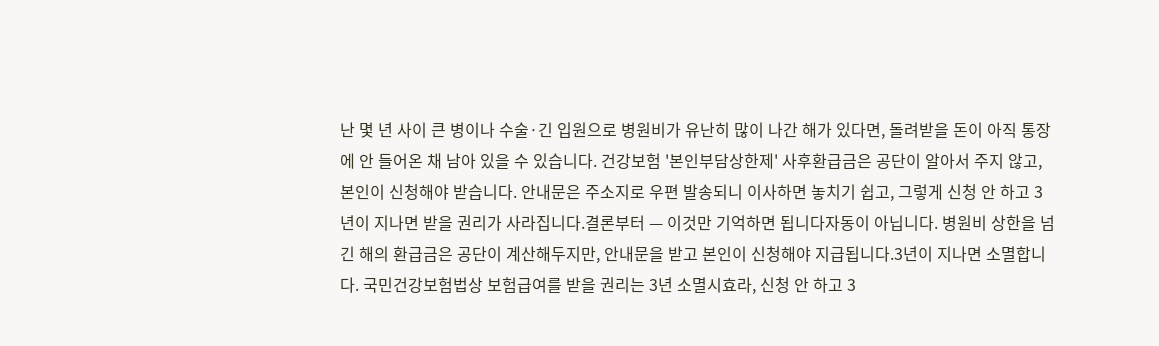난 몇 년 사이 큰 병이나 수술·긴 입원으로 병원비가 유난히 많이 나간 해가 있다면, 돌려받을 돈이 아직 통장에 안 들어온 채 남아 있을 수 있습니다. 건강보험 '본인부담상한제' 사후환급금은 공단이 알아서 주지 않고, 본인이 신청해야 받습니다. 안내문은 주소지로 우편 발송되니 이사하면 놓치기 쉽고, 그렇게 신청 안 하고 3년이 지나면 받을 권리가 사라집니다.결론부터 — 이것만 기억하면 됩니다자동이 아닙니다. 병원비 상한을 넘긴 해의 환급금은 공단이 계산해두지만, 안내문을 받고 본인이 신청해야 지급됩니다.3년이 지나면 소멸합니다. 국민건강보험법상 보험급여를 받을 권리는 3년 소멸시효라, 신청 안 하고 3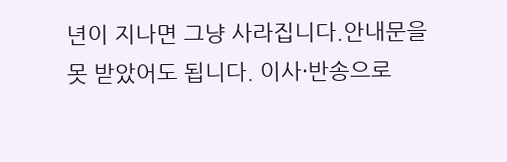년이 지나면 그냥 사라집니다.안내문을 못 받았어도 됩니다. 이사·반송으로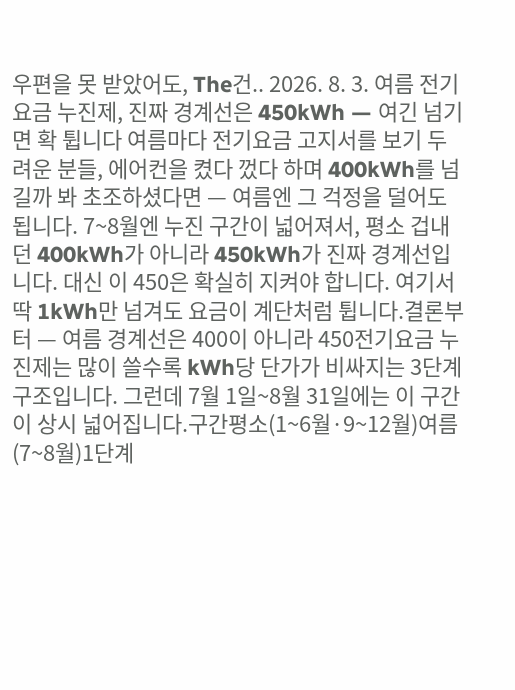우편을 못 받았어도, The건.. 2026. 8. 3. 여름 전기요금 누진제, 진짜 경계선은 450kWh — 여긴 넘기면 확 튑니다 여름마다 전기요금 고지서를 보기 두려운 분들, 에어컨을 켰다 껐다 하며 400kWh를 넘길까 봐 초조하셨다면 — 여름엔 그 걱정을 덜어도 됩니다. 7~8월엔 누진 구간이 넓어져서, 평소 겁내던 400kWh가 아니라 450kWh가 진짜 경계선입니다. 대신 이 450은 확실히 지켜야 합니다. 여기서 딱 1kWh만 넘겨도 요금이 계단처럼 튑니다.결론부터 — 여름 경계선은 400이 아니라 450전기요금 누진제는 많이 쓸수록 kWh당 단가가 비싸지는 3단계 구조입니다. 그런데 7월 1일~8월 31일에는 이 구간이 상시 넓어집니다.구간평소(1~6월·9~12월)여름(7~8월)1단계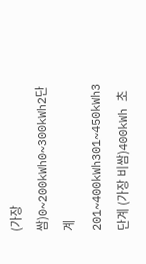(가장 쌈)0~200kWh0~300kWh2단계201~400kWh301~450kWh3단계 (가장 비쌈)400kWh 초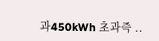과450kWh 초과즉 ..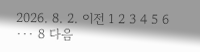2026. 8. 2. 이전 1 2 3 4 5 6 ··· 8 다음